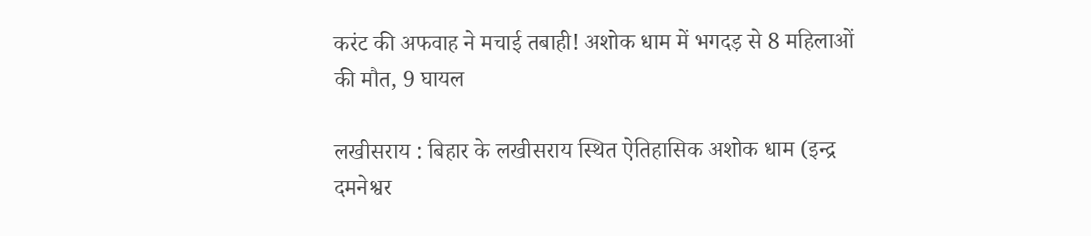करंट की अफवाह ने मचाई तबाही! अशोक धाम में भगदड़ से 8 महिलाओं की मौत, 9 घायल

लखीसराय : बिहार के लखीसराय स्थित ऐतिहासिक अशोक धाम (इन्द्र दमनेश्वर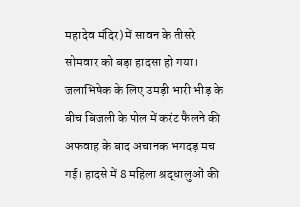महादेव मंदिर) में सावन के तीसरे सोमवार को बड़ा हादसा हो गया। जलाभिषेक के लिए उमड़ी भारी भीड़ के बीच बिजली के पोल में करंट फैलने की अफवाह के बाद अचानक भगदड़ मच गई। हादसे में 8 महिला श्रद्धालुओं की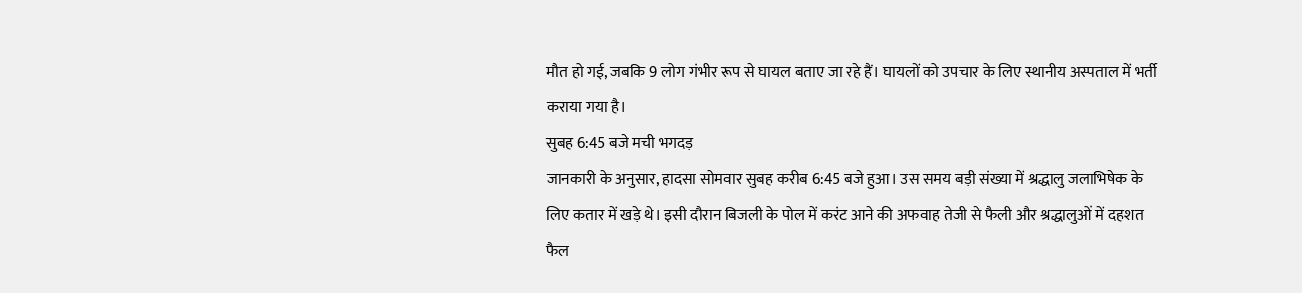मौत हो गई, जबकि 9 लोग गंभीर रूप से घायल बताए जा रहे हैं। घायलों को उपचार के लिए स्थानीय अस्पताल में भर्ती कराया गया है।
सुबह 6:45 बजे मची भगदड़
जानकारी के अनुसार, हादसा सोमवार सुबह करीब 6:45 बजे हुआ। उस समय बड़ी संख्या में श्रद्धालु जलाभिषेक के लिए कतार में खड़े थे। इसी दौरान बिजली के पोल में करंट आने की अफवाह तेजी से फैली और श्रद्धालुओं में दहशत फैल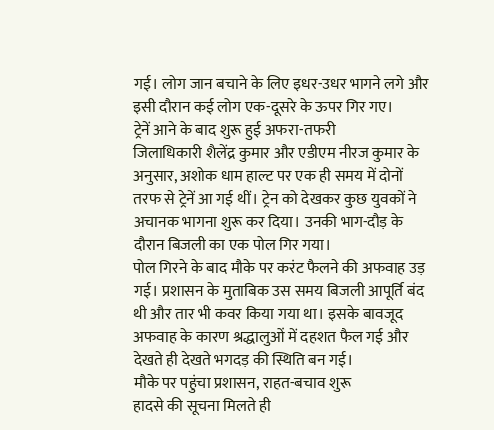गई। लोग जान बचाने के लिए इधर-उधर भागने लगे और इसी दौरान कई लोग एक-दूसरे के ऊपर गिर गए।
ट्रेनें आने के बाद शुरू हुई अफरा-तफरी
जिलाधिकारी शैलेंद्र कुमार और एडीएम नीरज कुमार के अनुसार, अशोक धाम हाल्ट पर एक ही समय में दोनों तरफ से ट्रेनें आ गई थीं। ट्रेन को देखकर कुछ युवकों ने अचानक भागना शुरू कर दिया। उनकी भाग-दौड़ के दौरान बिजली का एक पोल गिर गया।
पोल गिरने के बाद मौके पर करंट फैलने की अफवाह उड़ गई। प्रशासन के मुताबिक उस समय बिजली आपूर्ति बंद थी और तार भी कवर किया गया था। इसके बावजूद अफवाह के कारण श्रद्धालुओं में दहशत फैल गई और देखते ही देखते भगदड़ की स्थिति बन गई।
मौके पर पहुंचा प्रशासन, राहत-बचाव शुरू
हादसे की सूचना मिलते ही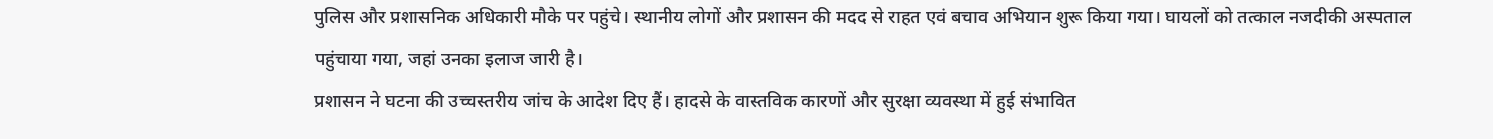पुलिस और प्रशासनिक अधिकारी मौके पर पहुंचे। स्थानीय लोगों और प्रशासन की मदद से राहत एवं बचाव अभियान शुरू किया गया। घायलों को तत्काल नजदीकी अस्पताल पहुंचाया गया, जहां उनका इलाज जारी है।
प्रशासन ने घटना की उच्चस्तरीय जांच के आदेश दिए हैं। हादसे के वास्तविक कारणों और सुरक्षा व्यवस्था में हुई संभावित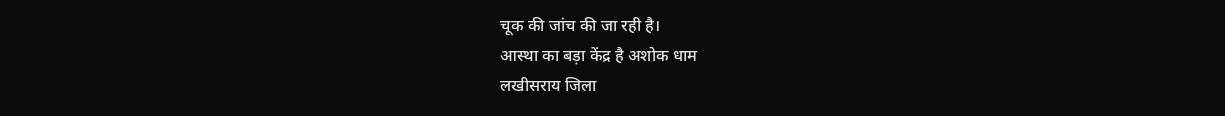चूक की जांच की जा रही है।
आस्था का बड़ा केंद्र है अशोक धाम
लखीसराय जिला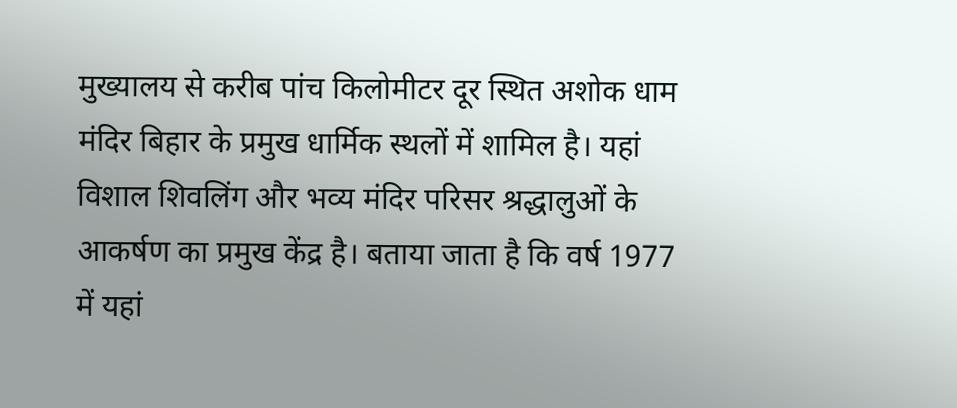मुख्यालय से करीब पांच किलोमीटर दूर स्थित अशोक धाम मंदिर बिहार के प्रमुख धार्मिक स्थलों में शामिल है। यहां विशाल शिवलिंग और भव्य मंदिर परिसर श्रद्धालुओं के आकर्षण का प्रमुख केंद्र है। बताया जाता है कि वर्ष 1977 में यहां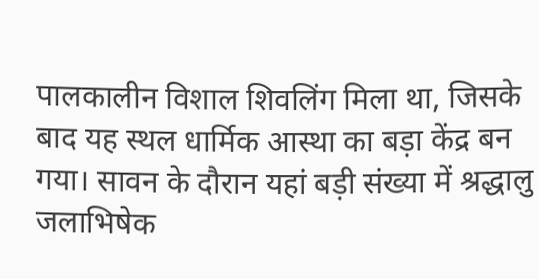पालकालीन विशाल शिवलिंग मिला था, जिसके बाद यह स्थल धार्मिक आस्था का बड़ा केंद्र बन गया। सावन के दौरान यहां बड़ी संख्या में श्रद्धालु जलाभिषेक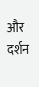और दर्शन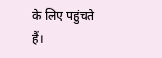के लिए पहुंचते हैं।